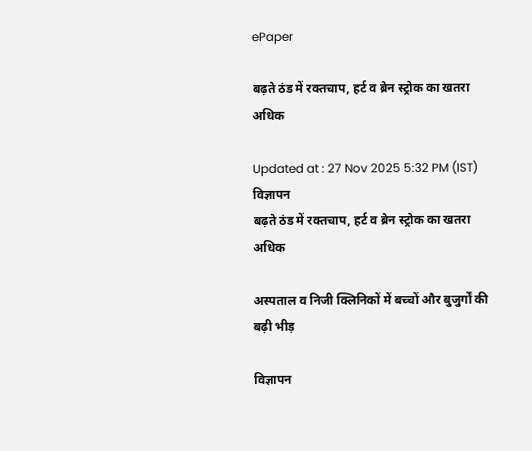ePaper

बढ़ते ठंड में रक्तचाप, हर्ट व ब्रेन स्ट्रोक का खतरा अधिक

Updated at : 27 Nov 2025 5:32 PM (IST)
विज्ञापन
बढ़ते ठंड में रक्तचाप, हर्ट व ब्रेन स्ट्रोक का खतरा अधिक

अस्पताल व निजी क्लिनिकों में बच्चों और बुजुर्गों की बढ़ी भीड़

विज्ञापन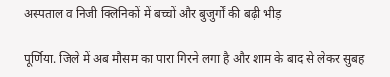अस्पताल व निजी क्लिनिकों में बच्चों और बुजुर्गों की बढ़ी भीड़

पूर्णिया. जिले में अब मौसम का पारा गिरने लगा है और शाम के बाद से लेकर सुबह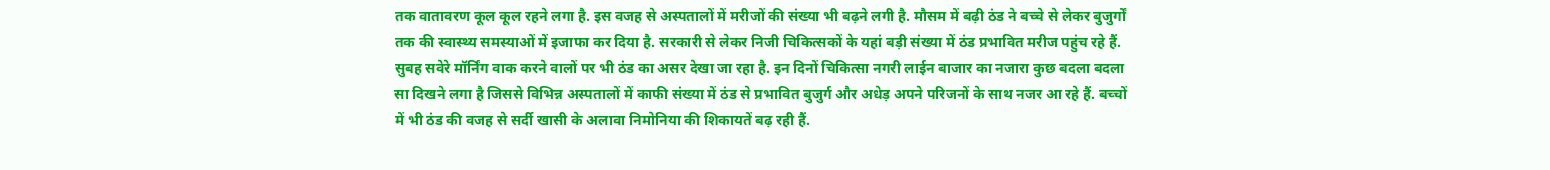तक वातावरण कूल कूल रहने लगा है. इस वजह से अस्पतालों में मरीजों की संख्या भी बढ़ने लगी है. मौसम में बढ़ी ठंड ने बच्चे से लेकर बुजुर्गों तक की स्वास्थ्य समस्याओं में इजाफा कर दिया है. सरकारी से लेकर निजी चिकित्सकों के यहां बड़ी संख्या में ठंड प्रभावित मरीज पहुंच रहे हैं. सुबह सवेरे मॉर्निंग वाक करने वालों पर भी ठंड का असर देखा जा रहा है. इन दिनों चिकित्सा नगरी लाईन बाजार का नजारा कुछ बदला बदला सा दिखने लगा है जिससे विभिन्न अस्पतालों में काफी संख्या में ठंड से प्रभावित बुजुर्ग और अधेड़ अपने परिजनों के साथ नजर आ रहे हैं. बच्चों में भी ठंड की वजह से सर्दी खासी के अलावा निमोनिया की शिकायतें बढ़ रही हैं.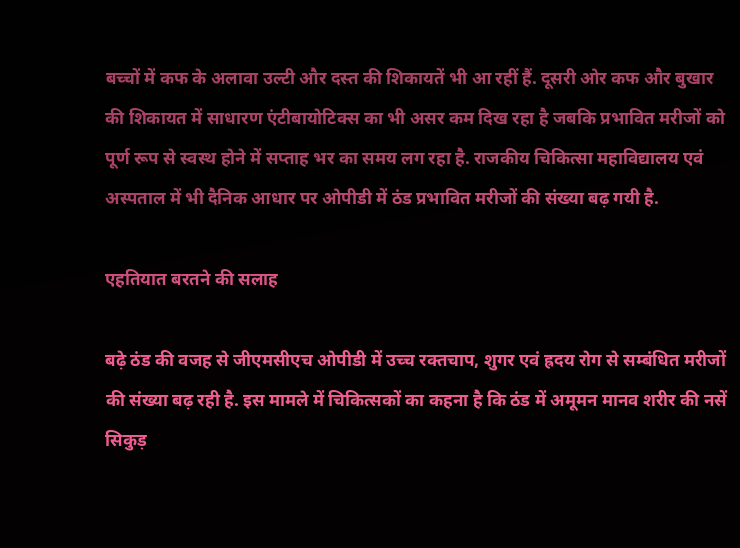बच्चों में कफ के अलावा उल्टी और दस्त की शिकायतें भी आ रहीं हैं. दूसरी ओर कफ और बुखार की शिकायत में साधारण एंटीबायोटिक्स का भी असर कम दिख रहा है जबकि प्रभावित मरीजों को पूर्ण रूप से स्वस्थ होने में सप्ताह भर का समय लग रहा है. राजकीय चिकित्सा महाविद्यालय एवं अस्पताल में भी दैनिक आधार पर ओपीडी में ठंड प्रभावित मरीजों की संख्या बढ़ गयी है.

एहतियात बरतने की सलाह

बढ़े ठंड की वजह से जीएमसीएच ओपीडी में उच्च रक्तचाप, शुगर एवं ह्रदय रोग से सम्बंधित मरीजों की संख्या बढ़ रही है. इस मामले में चिकित्सकों का कहना है कि ठंड में अमूमन मानव शरीर की नसें सिकुड़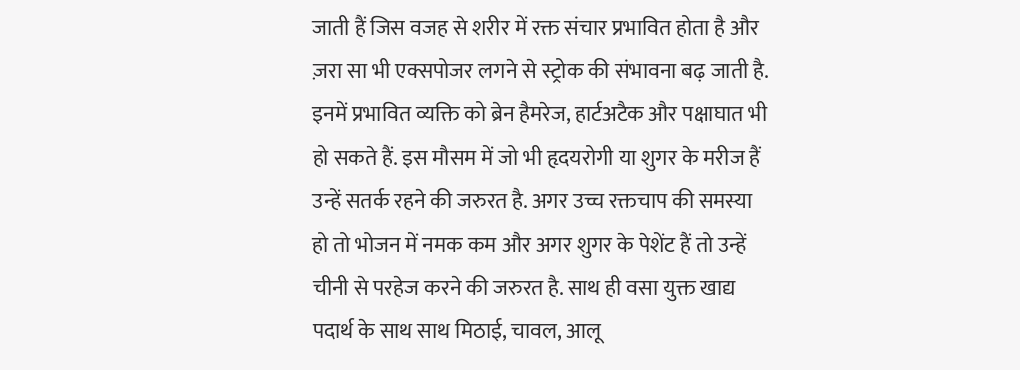जाती हैं जिस वजह से शरीर में रक्त संचार प्रभावित होता है और ज़रा सा भी एक्सपोजर लगने से स्ट्रोक की संभावना बढ़ जाती है. इनमें प्रभावित व्यक्ति को ब्रेन हैमरेज, हार्टअटैक और पक्षाघात भी हो सकते हैं. इस मौसम में जो भी हृदयरोगी या शुगर के मरीज हैं उन्हें सतर्क रहने की जरुरत है. अगर उच्च रक्तचाप की समस्या हो तो भोजन में नमक कम और अगर शुगर के पेशेंट हैं तो उन्हें चीनी से परहेज करने की जरुरत है. साथ ही वसा युक्त खाद्य पदार्थ के साथ साथ मिठाई, चावल, आलू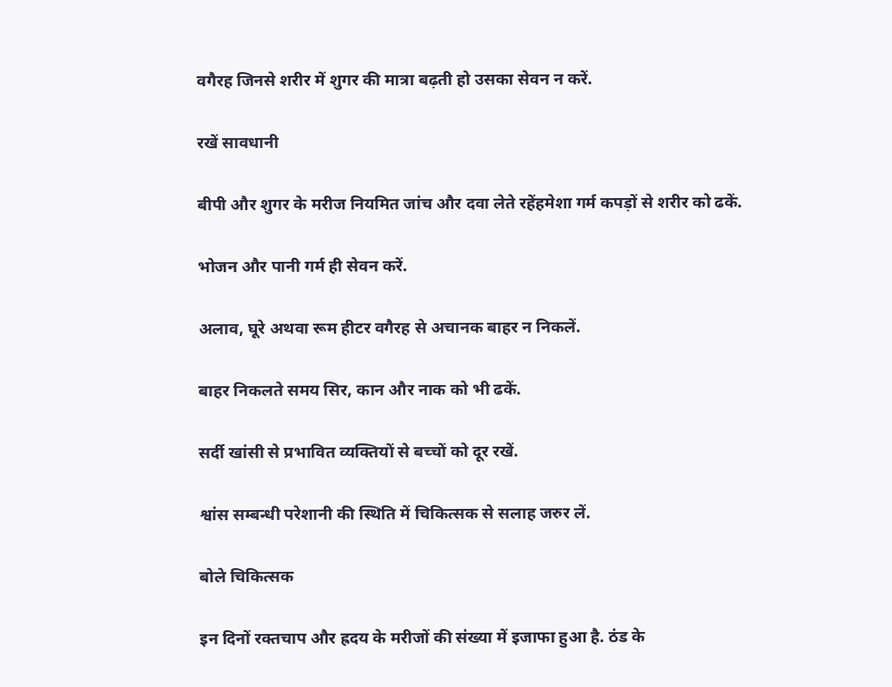वगैरह जिनसे शरीर में शुगर की मात्रा बढ़ती हो उसका सेवन न करें.

रखें सावधानी

बीपी और शुगर के मरीज नियमित जांच और दवा लेते रहेंहमेशा गर्म कपड़ों से शरीर को ढकें.

भोजन और पानी गर्म ही सेवन करें.

अलाव, घूरे अथवा रूम हीटर वगैरह से अचानक बाहर न निकलें.

बाहर निकलते समय सिर, कान और नाक को भी ढकें.

सर्दी खांसी से प्रभावित व्यक्तियों से बच्चों को दूर रखें.

श्वांस सम्बन्धी परेशानी की स्थिति में चिकित्सक से सलाह जरुर लें.

बोले चिकित्सक

इन दिनों रक्तचाप और ह्रदय के मरीजों की संख्या में इजाफा हुआ है. ठंड के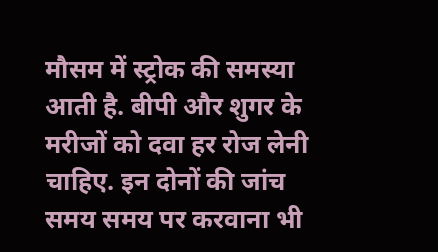मौसम में स्ट्रोक की समस्या आती है. बीपी और शुगर के मरीजों को दवा हर रोज लेनी चाहिए. इन दोनों की जांच समय समय पर करवाना भी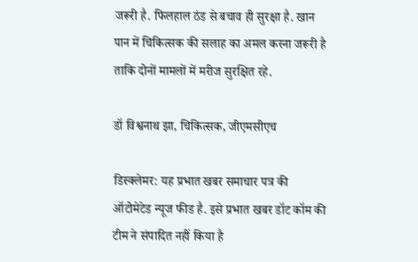जरूरी है. फिलहाल ठंड से बचाव ही सुरक्षा है. खान पान में चिकित्सक की सलाह का अमल करना जरूरी है ताकि दोनों मामलों में मरीज सुरक्षित रहे.

डॉ विश्वनाथ झा, चिकित्सक, जीएमसीएच

डिस्क्लेमर: यह प्रभात खबर समाचार पत्र की ऑटोमेटेड न्यूज फीड है. इसे प्रभात खबर डॉट कॉम की टीम ने संपादित नहीं किया है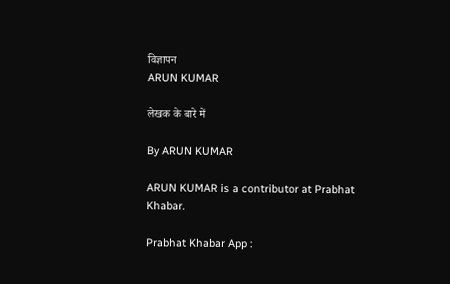विज्ञापन
ARUN KUMAR

लेखक के बारे में

By ARUN KUMAR

ARUN KUMAR is a contributor at Prabhat Khabar.

Prabhat Khabar App :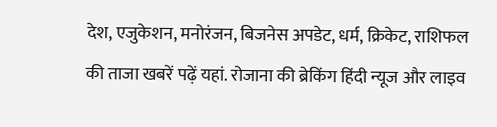देश, एजुकेशन, मनोरंजन, बिजनेस अपडेट, धर्म, क्रिकेट, राशिफल की ताजा खबरें पढ़ें यहां. रोजाना की ब्रेकिंग हिंदी न्यूज और लाइव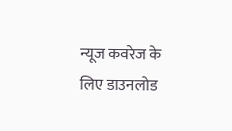न्यूज कवरेज के लिए डाउनलोड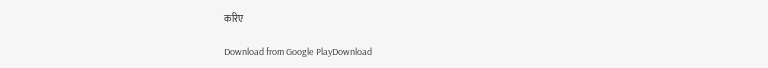करिए

Download from Google PlayDownload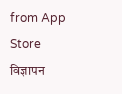from App Store
विज्ञापन